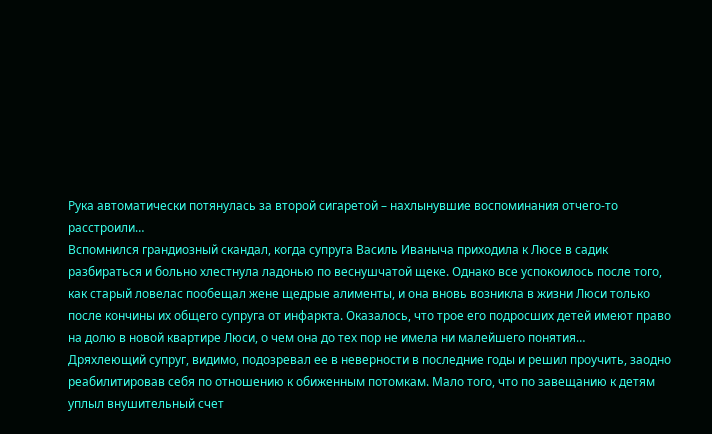Рука автоматически потянулась за второй сигаретой – нахлынувшие воспоминания отчего-то расстроили…
Вспомнился грандиозный скандал, когда супруга Василь Иваныча приходила к Люсе в садик разбираться и больно хлестнула ладонью по веснушчатой щеке. Однако все успокоилось после того, как старый ловелас пообещал жене щедрые алименты, и она вновь возникла в жизни Люси только после кончины их общего супруга от инфаркта. Оказалось, что трое его подросших детей имеют право на долю в новой квартире Люси, о чем она до тех пор не имела ни малейшего понятия…
Дряхлеющий супруг, видимо, подозревал ее в неверности в последние годы и решил проучить, заодно реабилитировав себя по отношению к обиженным потомкам. Мало того, что по завещанию к детям уплыл внушительный счет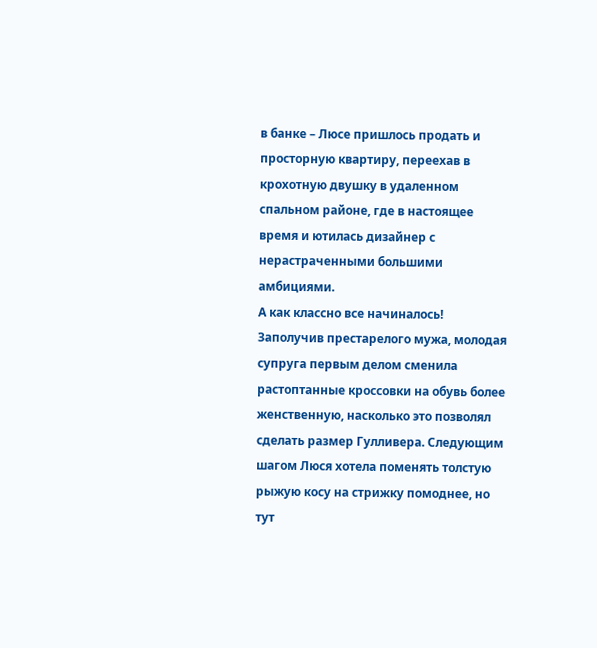в банке – Люсе пришлось продать и просторную квартиру, переехав в крохотную двушку в удаленном спальном районе, где в настоящее время и ютилась дизайнер с нерастраченными большими амбициями.
А как классно все начиналось!
Заполучив престарелого мужа, молодая супруга первым делом сменила растоптанные кроссовки на обувь более женственную, насколько это позволял сделать размер Гулливера. Следующим шагом Люся хотела поменять толстую рыжую косу на стрижку помоднее, но тут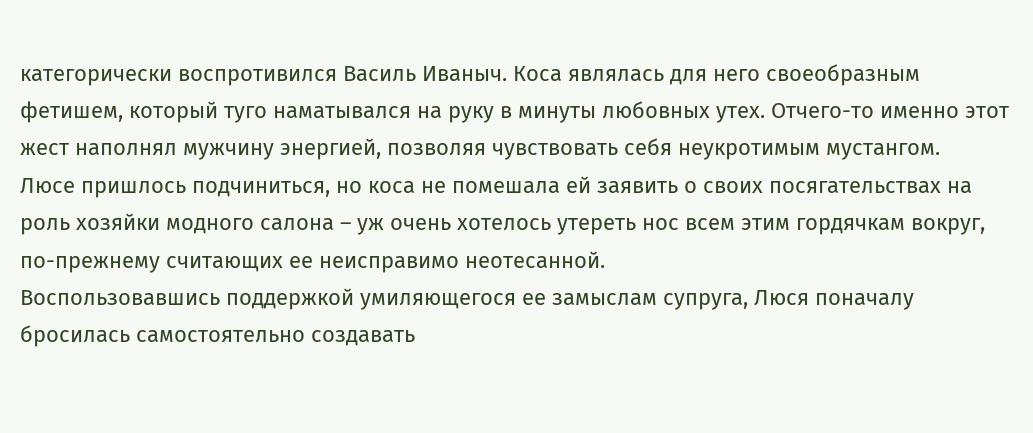категорически воспротивился Василь Иваныч. Коса являлась для него своеобразным фетишем, который туго наматывался на руку в минуты любовных утех. Отчего-то именно этот жест наполнял мужчину энергией, позволяя чувствовать себя неукротимым мустангом.
Люсе пришлось подчиниться, но коса не помешала ей заявить о своих посягательствах на роль хозяйки модного салона – уж очень хотелось утереть нос всем этим гордячкам вокруг, по-прежнему считающих ее неисправимо неотесанной.
Воспользовавшись поддержкой умиляющегося ее замыслам супруга, Люся поначалу бросилась самостоятельно создавать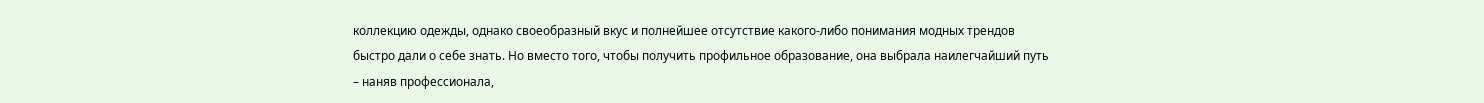коллекцию одежды, однако своеобразный вкус и полнейшее отсутствие какого-либо понимания модных трендов быстро дали о себе знать. Но вместо того, чтобы получить профильное образование, она выбрала наилегчайший путь – наняв профессионала,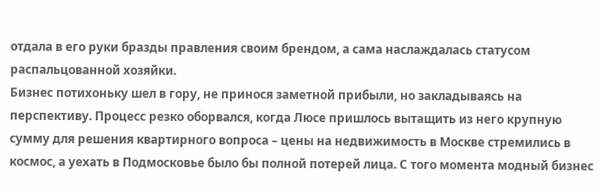отдала в его руки бразды правления своим брендом, а сама наслаждалась статусом распальцованной хозяйки.
Бизнес потихоньку шел в гору, не принося заметной прибыли, но закладываясь на перспективу. Процесс резко оборвался, когда Люсе пришлось вытащить из него крупную сумму для решения квартирного вопроса – цены на недвижимость в Москве стремились в космос, а уехать в Подмосковье было бы полной потерей лица. С того момента модный бизнес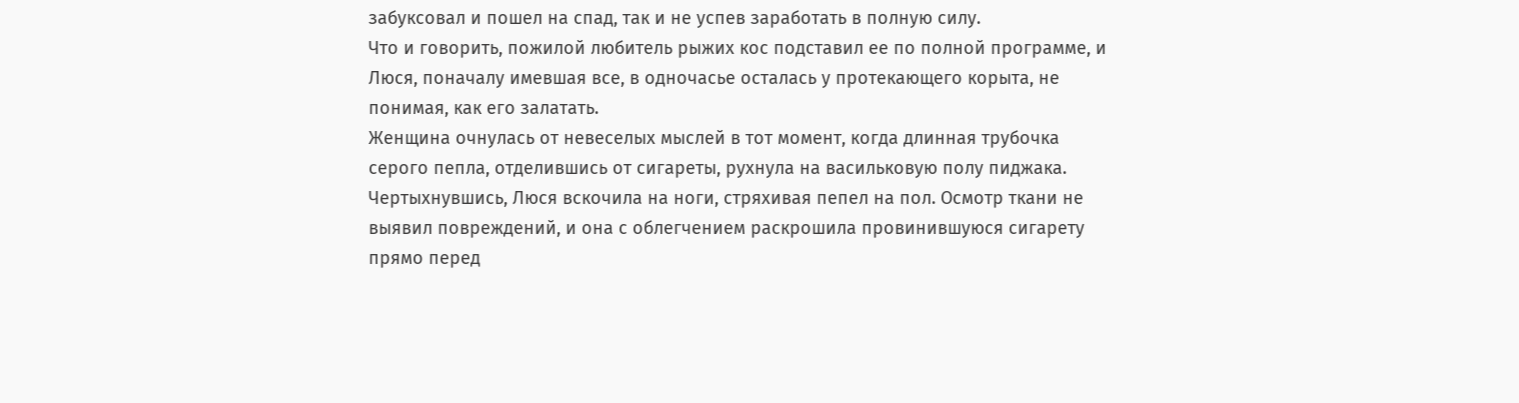забуксовал и пошел на спад, так и не успев заработать в полную силу.
Что и говорить, пожилой любитель рыжих кос подставил ее по полной программе, и Люся, поначалу имевшая все, в одночасье осталась у протекающего корыта, не понимая, как его залатать.
Женщина очнулась от невеселых мыслей в тот момент, когда длинная трубочка серого пепла, отделившись от сигареты, рухнула на васильковую полу пиджака. Чертыхнувшись, Люся вскочила на ноги, стряхивая пепел на пол. Осмотр ткани не выявил повреждений, и она с облегчением раскрошила провинившуюся сигарету прямо перед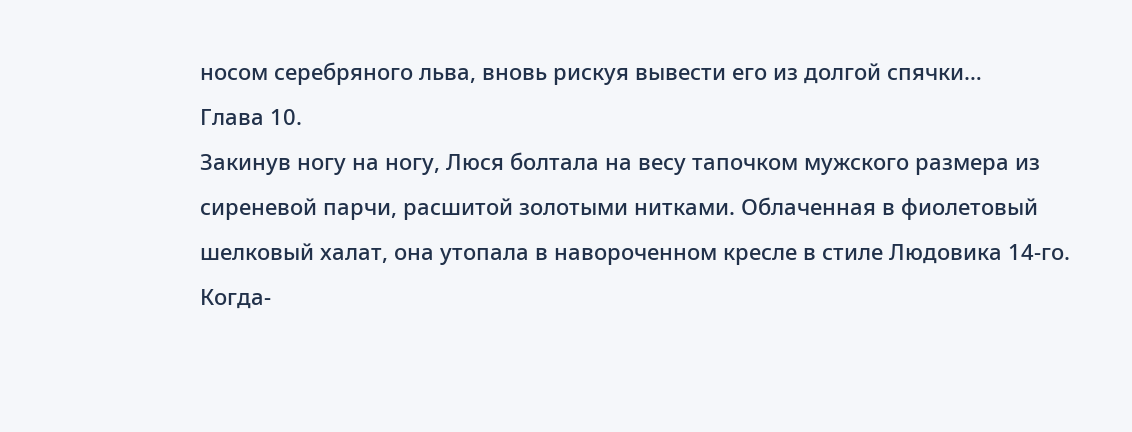носом серебряного льва, вновь рискуя вывести его из долгой спячки…
Глава 10.
Закинув ногу на ногу, Люся болтала на весу тапочком мужского размера из сиреневой парчи, расшитой золотыми нитками. Облаченная в фиолетовый шелковый халат, она утопала в навороченном кресле в стиле Людовика 14-го.
Когда-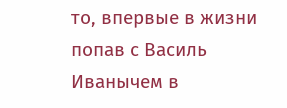то, впервые в жизни попав с Василь Иванычем в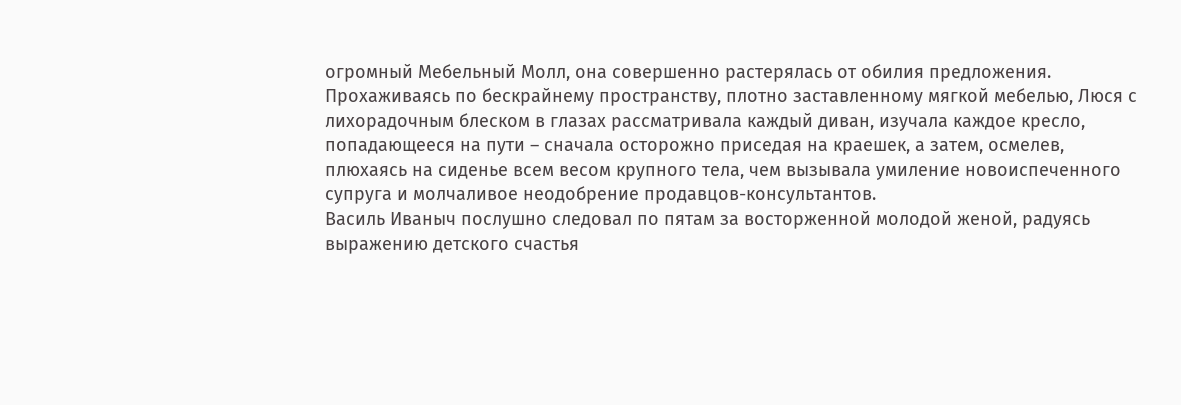огромный Мебельный Молл, она совершенно растерялась от обилия предложения. Прохаживаясь по бескрайнему пространству, плотно заставленному мягкой мебелью, Люся с лихорадочным блеском в глазах рассматривала каждый диван, изучала каждое кресло, попадающееся на пути – сначала осторожно приседая на краешек, а затем, осмелев, плюхаясь на сиденье всем весом крупного тела, чем вызывала умиление новоиспеченного супруга и молчаливое неодобрение продавцов-консультантов.
Василь Иваныч послушно следовал по пятам за восторженной молодой женой, радуясь выражению детского счастья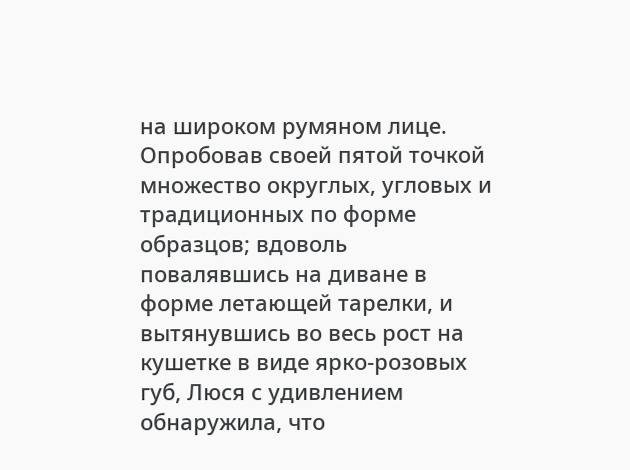на широком румяном лице.
Опробовав своей пятой точкой множество округлых, угловых и традиционных по форме образцов; вдоволь повалявшись на диване в форме летающей тарелки, и вытянувшись во весь рост на кушетке в виде ярко-розовых губ, Люся с удивлением обнаружила, что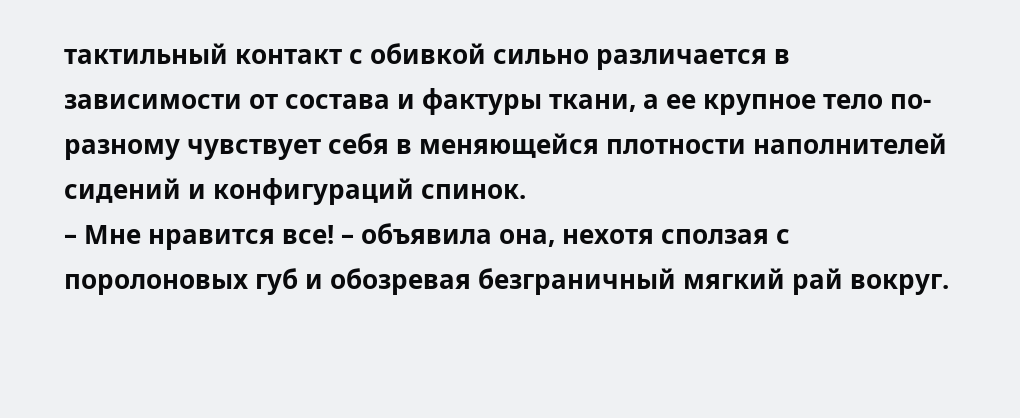тактильный контакт с обивкой сильно различается в зависимости от состава и фактуры ткани, а ее крупное тело по-разному чувствует себя в меняющейся плотности наполнителей сидений и конфигураций спинок.
– Мне нравится все! – объявила она, нехотя сползая с поролоновых губ и обозревая безграничный мягкий рай вокруг.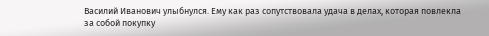Василий Иванович улыбнулся. Ему как раз сопутствовала удача в делах, которая повлекла за собой покупку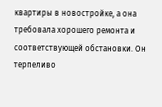квартиры в новостройке, а она требовала хорошего ремонта и соответствующей обстановки. Он терпеливо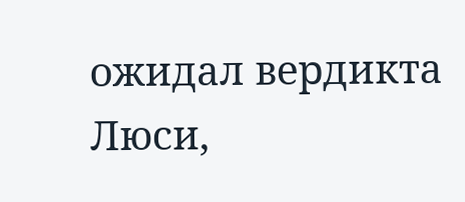ожидал вердикта Люси,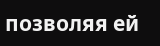позволяя ей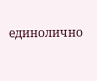единолично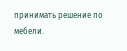принимать решение по мебели.